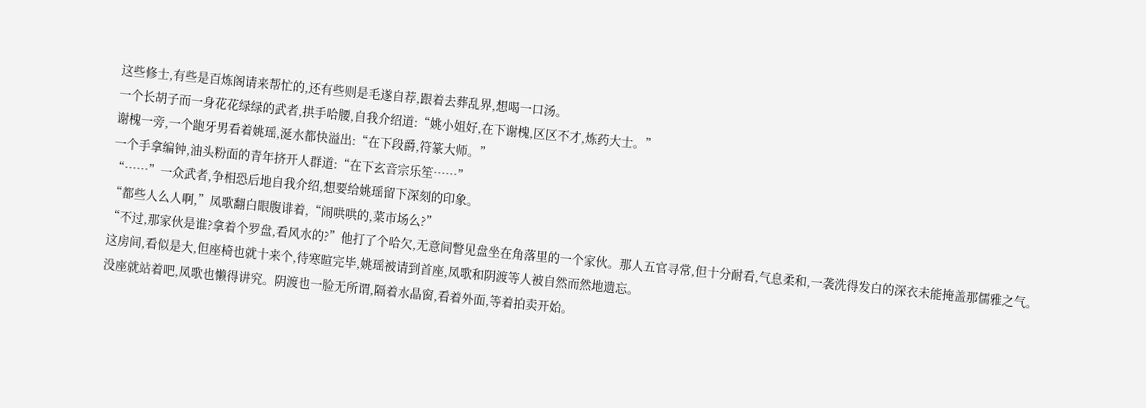这些修士,有些是百炼阁请来帮忙的,还有些则是毛遂自荐,跟着去葬乱界,想喝一口汤。
一个长胡子而一身花花绿绿的武者,拱手哈腰,自我介绍道:“姚小姐好,在下谢槐,区区不才,炼药大士。”
谢槐一旁,一个龅牙男看着姚瑶,涎水都快溢出:“在下段爵,符篆大师。”
一个手拿编钟,油头粉面的青年挤开人群道:“在下玄音宗乐笙……”
“……”一众武者,争相恐后地自我介绍,想要给姚瑶留下深刻的印象。
“都些人么人啊,”凤歌翻白眼腹诽着,“闹哄哄的,菜市场么?”
“不过,那家伙是谁?拿着个罗盘,看风水的?”他打了个哈欠,无意间瞥见盘坐在角落里的一个家伙。那人五官寻常,但十分耐看,气息柔和,一袭洗得发白的深衣未能掩盖那儒雅之气。
这房间,看似是大,但座椅也就十来个,待寒暄完毕,姚瑶被请到首座,凤歌和阴渡等人被自然而然地遗忘。
没座就站着吧,凤歌也懒得讲究。阴渡也一脸无所谓,隔着水晶窗,看着外面,等着拍卖开始。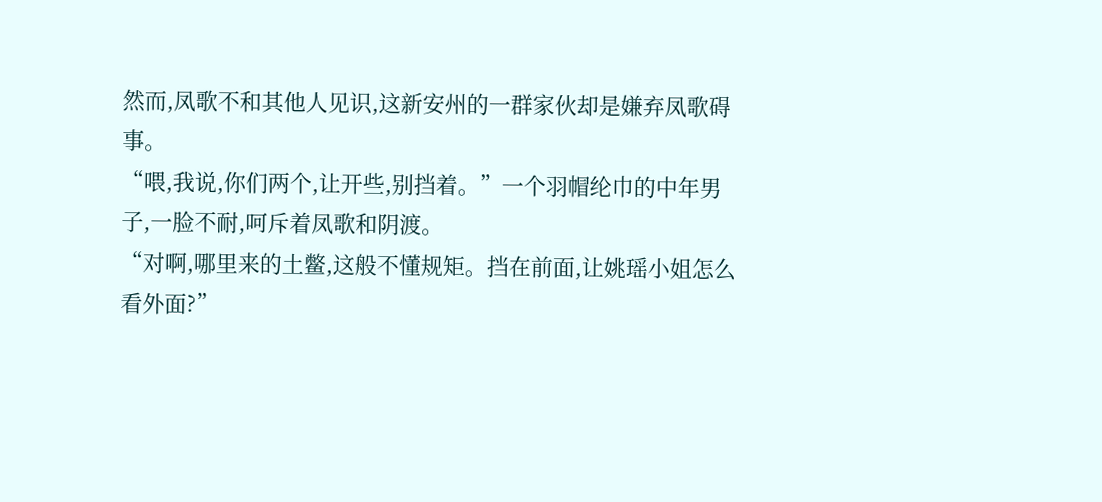然而,凤歌不和其他人见识,这新安州的一群家伙却是嫌弃凤歌碍事。
“喂,我说,你们两个,让开些,别挡着。”一个羽帽纶巾的中年男子,一脸不耐,呵斥着凤歌和阴渡。
“对啊,哪里来的土鳖,这般不懂规矩。挡在前面,让姚瑶小姐怎么看外面?”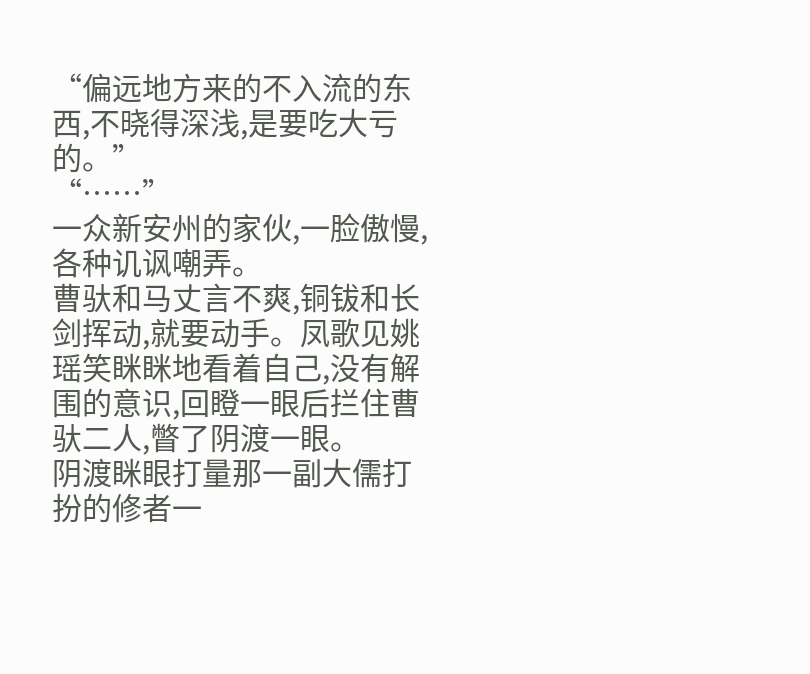“偏远地方来的不入流的东西,不晓得深浅,是要吃大亏的。”
“……”
一众新安州的家伙,一脸傲慢,各种讥讽嘲弄。
曹驮和马丈言不爽,铜钹和长剑挥动,就要动手。凤歌见姚瑶笑眯眯地看着自己,没有解围的意识,回瞪一眼后拦住曹驮二人,瞥了阴渡一眼。
阴渡眯眼打量那一副大儒打扮的修者一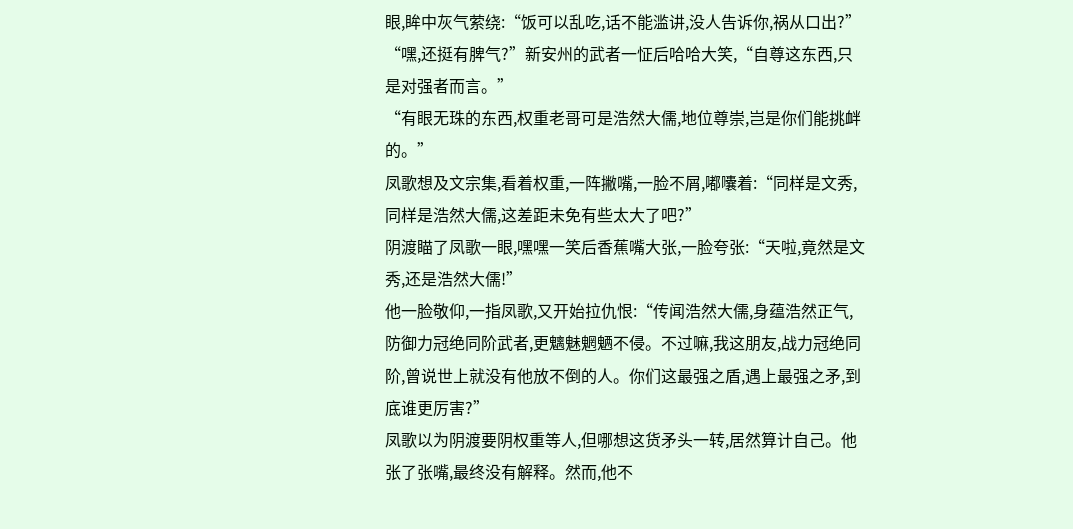眼,眸中灰气萦绕:“饭可以乱吃,话不能滥讲,没人告诉你,祸从口出?”
“嘿,还挺有脾气?”新安州的武者一怔后哈哈大笑,“自尊这东西,只是对强者而言。”
“有眼无珠的东西,权重老哥可是浩然大儒,地位尊崇,岂是你们能挑衅的。”
凤歌想及文宗集,看着权重,一阵撇嘴,一脸不屑,嘟囔着:“同样是文秀,同样是浩然大儒,这差距未免有些太大了吧?”
阴渡瞄了凤歌一眼,嘿嘿一笑后香蕉嘴大张,一脸夸张:“天啦,竟然是文秀,还是浩然大儒!”
他一脸敬仰,一指凤歌,又开始拉仇恨:“传闻浩然大儒,身蕴浩然正气,防御力冠绝同阶武者,更魑魅魍魉不侵。不过嘛,我这朋友,战力冠绝同阶,曾说世上就没有他放不倒的人。你们这最强之盾,遇上最强之矛,到底谁更厉害?”
凤歌以为阴渡要阴权重等人,但哪想这货矛头一转,居然算计自己。他张了张嘴,最终没有解释。然而,他不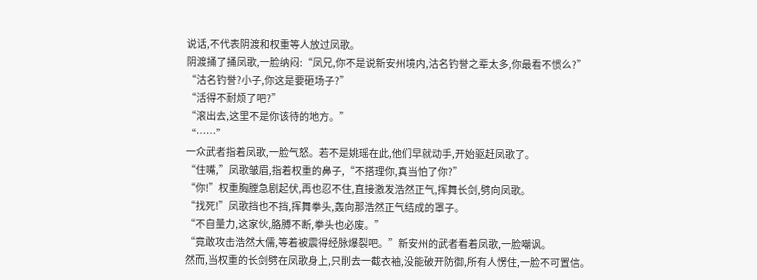说话,不代表阴渡和权重等人放过凤歌。
阴渡捅了捅凤歌,一脸纳闷:“凤兄,你不是说新安州境内,沽名钓誉之辈太多,你最看不惯么?”
“沽名钓誉?小子,你这是要砸场子?”
“活得不耐烦了吧?”
“滚出去,这里不是你该待的地方。”
“……”
一众武者指着凤歌,一脸气怒。若不是姚瑶在此,他们早就动手,开始驱赶凤歌了。
“住嘴,”凤歌皱眉,指着权重的鼻子,“不搭理你,真当怕了你?”
“你!”权重胸膛急剧起伏,再也忍不住,直接激发浩然正气,挥舞长剑,劈向凤歌。
“找死!”凤歌挡也不挡,挥舞拳头,轰向那浩然正气结成的罩子。
“不自量力,这家伙,胳膊不断,拳头也必废。”
“竟敢攻击浩然大儒,等着被震得经脉爆裂吧。”新安州的武者看着凤歌,一脸嘲讽。
然而,当权重的长剑劈在凤歌身上,只削去一截衣袖,没能破开防御,所有人愣住,一脸不可置信。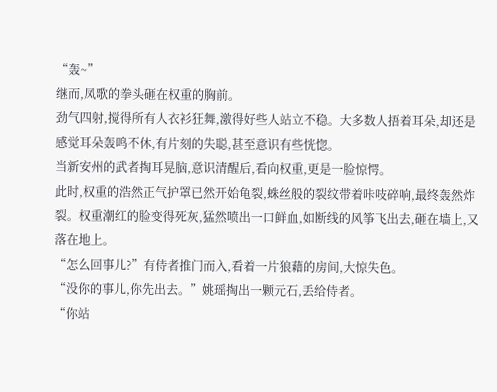“轰~”
继而,凤歌的拳头砸在权重的胸前。
劲气四射,搅得所有人衣衫狂舞,激得好些人站立不稳。大多数人捂着耳朵,却还是感觉耳朵轰鸣不休,有片刻的失聪,甚至意识有些恍惚。
当新安州的武者掏耳晃脑,意识清醒后,看向权重,更是一脸惊愕。
此时,权重的浩然正气护罩已然开始龟裂,蛛丝般的裂纹带着咔吱碎响,最终轰然炸裂。权重潮红的脸变得死灰,猛然喷出一口鲜血,如断线的风筝飞出去,砸在墙上,又落在地上。
“怎么回事儿?”有侍者推门而入,看着一片狼藉的房间,大惊失色。
“没你的事儿,你先出去。”姚瑶掏出一颗元石,丢给侍者。
“你站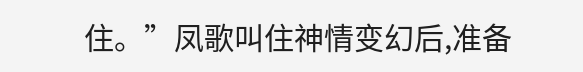住。”凤歌叫住神情变幻后,准备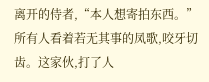离开的侍者,“本人想寄拍东西。”
所有人看着若无其事的凤歌,咬牙切齿。这家伙,打了人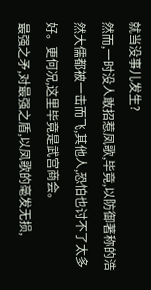就当没事儿发生?
然而,一时没人敢招惹凤歌,毕竟,以防御著称的浩然大儒都被一击而飞,其他人,恐怕也讨不了太多好。更何况,这里毕竟是武宫商会。
最强之矛,对最强之盾,以凤歌的毫发无损,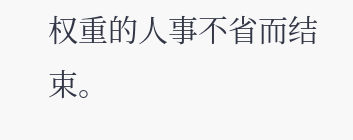权重的人事不省而结束。